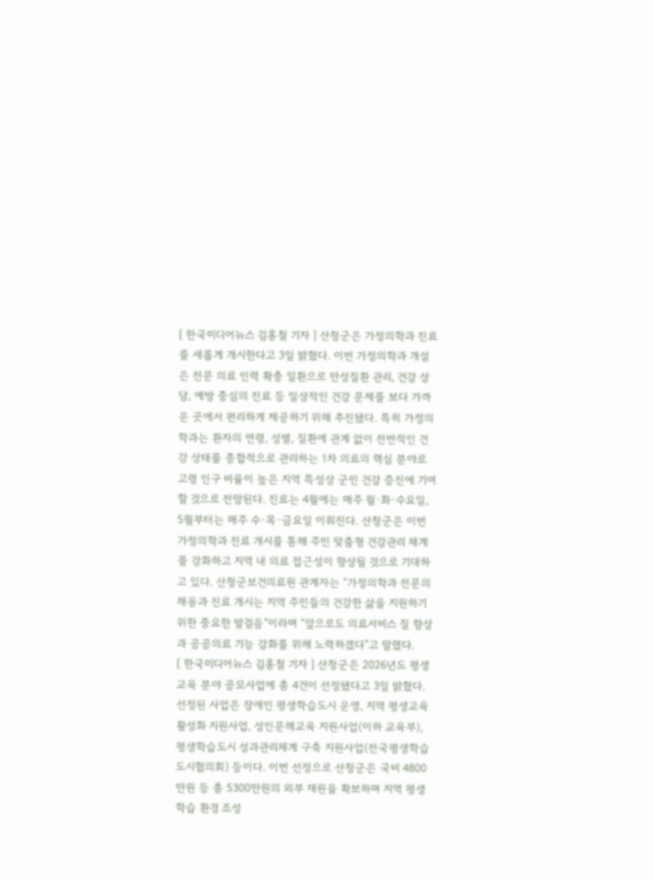[ 한국미디어뉴스 김홍철 기자 ] 산청군은 가정의학과 진료를 새롭게 개시한다고 3일 밝혔다. 이번 가정의학과 개설은 전문 의료 인력 확충 일환으로 만성질환 관리, 건강 상담, 예방 중심의 진료 등 일상적인 건강 문제를 보다 가까운 곳에서 편리하게 제공하기 위해 추진됐다. 특히 가정의학과는 환자의 연령, 성별, 질환에 관계 없이 전반적인 건강 상태를 종합적으로 관리하는 1차 의료의 핵심 분야로 고령 인구 비율이 높은 지역 특성상 군민 건강 증진에 기여할 것으로 전망된다. 진료는 4월에는 매주 월·화·수요일, 5월부터는 매주 수·목·금요일 이뤄진다. 산청군은 이번 가정의학과 진료 개시를 통해 주민 맞춤형 건강관리 체계를 강화하고 지역 내 의료 접근성이 향상될 것으로 기대하고 있다. 산청군보건의료원 관계자는 “가정의학과 전문의 채용과 진료 개시는 지역 주민들의 건강한 삶을 지원하기 위한 중요한 발걸음”이라며 “앞으로도 의료서비스 질 향상과 공공의료 기능 강화를 위해 노력하겠다”고 말했다.
[ 한국미디어뉴스 김홍철 기자 ] 산청군은 2026년도 평생교육 분야 공모사업에 총 4건이 선정됐다고 3일 밝혔다. 선정된 사업은 장애인 평생학습도시 운영, 지역 평생교육 활성화 지원사업, 성인문해교육 지원사업(이하 교육부), 평생학습도시 성과관리체계 구축 지원사업(전국평생학습도시협의회) 등이다. 이번 선정으로 산청군은 국비 4800만원 등 총 5300만원의 외부 재원을 확보하며 지역 평생학습 환경 조성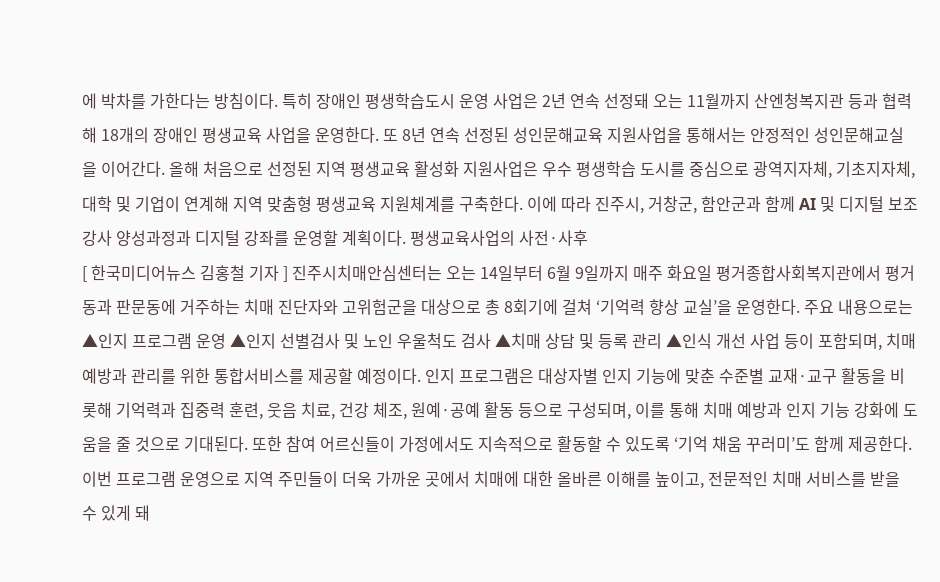에 박차를 가한다는 방침이다. 특히 장애인 평생학습도시 운영 사업은 2년 연속 선정돼 오는 11월까지 산엔청복지관 등과 협력해 18개의 장애인 평생교육 사업을 운영한다. 또 8년 연속 선정된 성인문해교육 지원사업을 통해서는 안정적인 성인문해교실을 이어간다. 올해 처음으로 선정된 지역 평생교육 활성화 지원사업은 우수 평생학습 도시를 중심으로 광역지자체, 기초지자체, 대학 및 기업이 연계해 지역 맞춤형 평생교육 지원체계를 구축한다. 이에 따라 진주시, 거창군, 함안군과 함께 AI 및 디지털 보조강사 양성과정과 디지털 강좌를 운영할 계획이다. 평생교육사업의 사전·사후
[ 한국미디어뉴스 김홍철 기자 ] 진주시치매안심센터는 오는 14일부터 6월 9일까지 매주 화요일 평거종합사회복지관에서 평거동과 판문동에 거주하는 치매 진단자와 고위험군을 대상으로 총 8회기에 걸쳐 ‘기억력 향상 교실’을 운영한다. 주요 내용으로는 ▲인지 프로그램 운영 ▲인지 선별검사 및 노인 우울척도 검사 ▲치매 상담 및 등록 관리 ▲인식 개선 사업 등이 포함되며, 치매 예방과 관리를 위한 통합서비스를 제공할 예정이다. 인지 프로그램은 대상자별 인지 기능에 맞춘 수준별 교재·교구 활동을 비롯해 기억력과 집중력 훈련, 웃음 치료, 건강 체조, 원예·공예 활동 등으로 구성되며, 이를 통해 치매 예방과 인지 기능 강화에 도움을 줄 것으로 기대된다. 또한 참여 어르신들이 가정에서도 지속적으로 활동할 수 있도록 ‘기억 채움 꾸러미’도 함께 제공한다. 이번 프로그램 운영으로 지역 주민들이 더욱 가까운 곳에서 치매에 대한 올바른 이해를 높이고, 전문적인 치매 서비스를 받을 수 있게 돼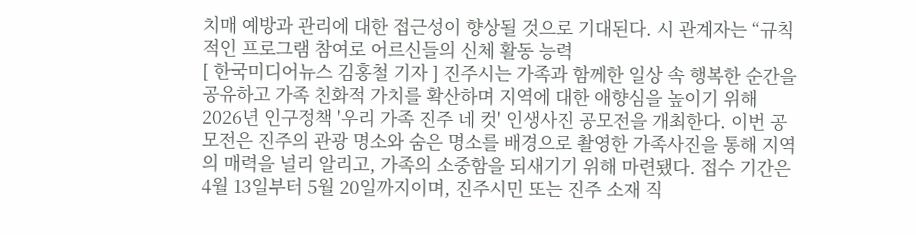치매 예방과 관리에 대한 접근성이 향상될 것으로 기대된다. 시 관계자는 “규칙적인 프로그램 참여로 어르신들의 신체 활동 능력
[ 한국미디어뉴스 김홍철 기자 ] 진주시는 가족과 함께한 일상 속 행복한 순간을 공유하고 가족 친화적 가치를 확산하며 지역에 대한 애향심을 높이기 위해 2026년 인구정책 '우리 가족 진주 네 컷' 인생사진 공모전을 개최한다. 이번 공모전은 진주의 관광 명소와 숨은 명소를 배경으로 촬영한 가족사진을 통해 지역의 매력을 널리 알리고, 가족의 소중함을 되새기기 위해 마련됐다. 접수 기간은 4월 13일부터 5월 20일까지이며, 진주시민 또는 진주 소재 직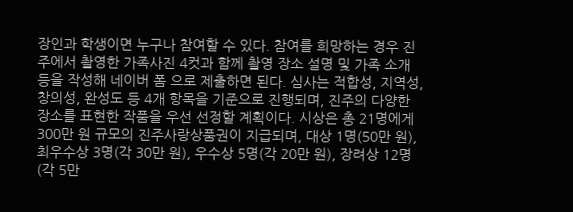장인과 학생이면 누구나 참여할 수 있다. 참여를 희망하는 경우 진주에서 촬영한 가족사진 4컷과 함께 촬영 장소 설명 및 가족 소개 등을 작성해 네이버 폼 으로 제출하면 된다. 심사는 적합성, 지역성, 창의성, 완성도 등 4개 항목을 기준으로 진행되며, 진주의 다양한 장소를 표현한 작품을 우선 선정할 계획이다. 시상은 총 21명에게 300만 원 규모의 진주사랑상품권이 지급되며, 대상 1명(50만 원), 최우수상 3명(각 30만 원), 우수상 5명(각 20만 원), 장려상 12명(각 5만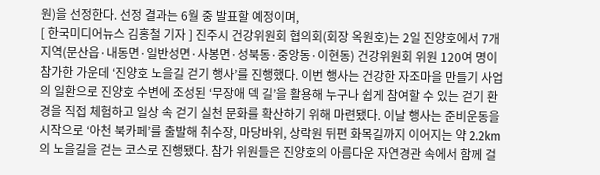원)을 선정한다. 선정 결과는 6월 중 발표할 예정이며,
[ 한국미디어뉴스 김홍철 기자 ] 진주시 건강위원회 협의회(회장 옥원호)는 2일 진양호에서 7개 지역(문산읍·내동면·일반성면·사봉면·성북동·중앙동·이현동) 건강위원회 위원 120여 명이 참가한 가운데 ‘진양호 노을길 걷기 행사’를 진행했다. 이번 행사는 건강한 자조마을 만들기 사업의 일환으로 진양호 수변에 조성된 ‘무장애 덱 길’을 활용해 누구나 쉽게 참여할 수 있는 걷기 환경을 직접 체험하고 일상 속 걷기 실천 문화를 확산하기 위해 마련됐다. 이날 행사는 준비운동을 시작으로 ‘아천 북카페’를 출발해 취수장, 마당바위, 상락원 뒤편 화목길까지 이어지는 약 2.2km의 노을길을 걷는 코스로 진행됐다. 참가 위원들은 진양호의 아름다운 자연경관 속에서 함께 걸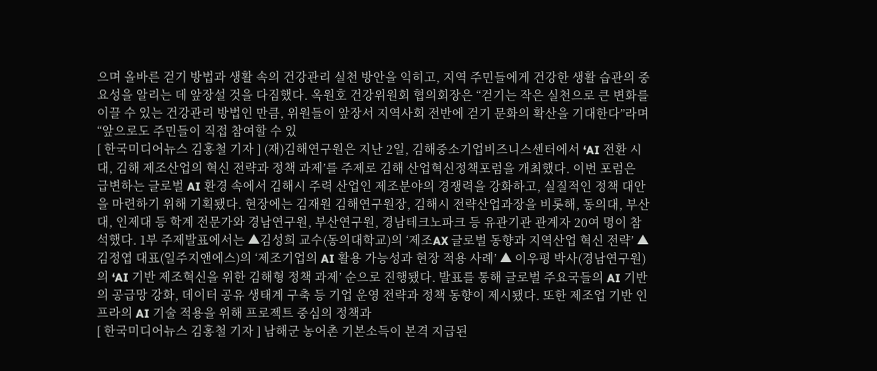으며 올바른 걷기 방법과 생활 속의 건강관리 실천 방안을 익히고, 지역 주민들에게 건강한 생활 습관의 중요성을 알리는 데 앞장설 것을 다짐했다. 옥원호 건강위원회 협의회장은 “걷기는 작은 실천으로 큰 변화를 이끌 수 있는 건강관리 방법인 만큼, 위원들이 앞장서 지역사회 전반에 걷기 문화의 확산을 기대한다”라며 “앞으로도 주민들이 직접 참여할 수 있
[ 한국미디어뉴스 김홍철 기자 ] (재)김해연구원은 지난 2일, 김해중소기업비즈니스센터에서 ‘AI 전환 시대, 김해 제조산업의 혁신 전략과 정책 과제’를 주제로 김해 산업혁신정책포럼을 개최했다. 이번 포럼은 급변하는 글로벌 AI 환경 속에서 김해시 주력 산업인 제조분야의 경쟁력을 강화하고, 실질적인 정책 대안을 마련하기 위해 기획됐다. 현장에는 김재원 김해연구원장, 김해시 전략산업과장을 비롯해, 동의대, 부산대, 인제대 등 학계 전문가와 경남연구원, 부산연구원, 경남테크노파크 등 유관기관 관계자 20여 명이 참석했다. 1부 주제발표에서는 ▲김성희 교수(동의대학교)의 ‘제조AX 글로벌 동향과 지역산업 혁신 전략’ ▲김정엽 대표(일주지앤에스)의 ‘제조기업의 AI 활용 가능성과 현장 적용 사례’ ▲ 이우평 박사(경남연구원)의 ‘AI 기반 제조혁신을 위한 김해형 정책 과제’ 순으로 진행됐다. 발표를 통해 글로벌 주요국들의 AI 기반의 공급망 강화, 데이터 공유 생태계 구축 등 기업 운영 전략과 정책 동향이 제시됐다. 또한 제조업 기반 인프라의 AI 기술 적용을 위해 프로젝트 중심의 정책과
[ 한국미디어뉴스 김홍철 기자 ] 남해군 농어촌 기본소득이 본격 지급된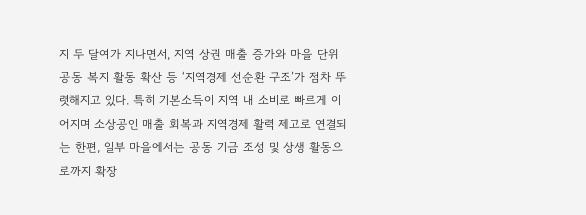지 두 달여가 지나면서, 지역 상권 매출 증가와 마을 단위 공동 복지 활동 확산 등 ‘지역경제 선순환 구조’가 점차 뚜렷해지고 있다. 특히 기본소득이 지역 내 소비로 빠르게 이어지며 소상공인 매출 회복과 지역경제 활력 제고로 연결되는 한편, 일부 마을에서는 공동 기금 조성 및 상생 활동으로까지 확장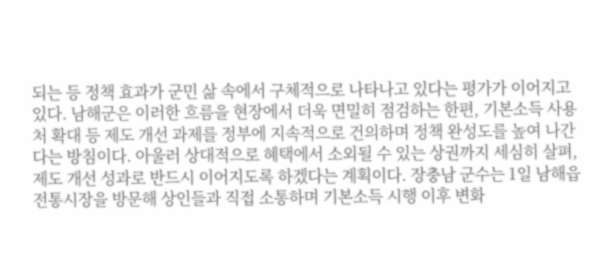되는 등 정책 효과가 군민 삶 속에서 구체적으로 나타나고 있다는 평가가 이어지고 있다. 남해군은 이러한 흐름을 현장에서 더욱 면밀히 점검하는 한편, 기본소득 사용처 확대 등 제도 개선 과제를 정부에 지속적으로 건의하며 정책 완성도를 높여 나간다는 방침이다. 아울러 상대적으로 혜택에서 소외될 수 있는 상권까지 세심히 살펴, 제도 개선 성과로 반드시 이어지도록 하겠다는 계획이다. 장충남 군수는 1일 남해읍 전통시장을 방문해 상인들과 직접 소통하며 기본소득 시행 이후 변화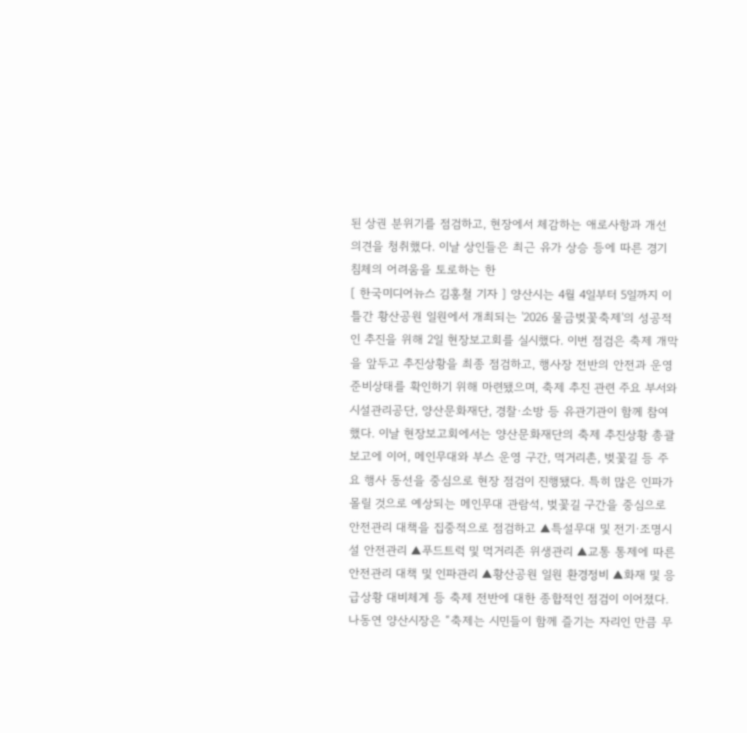된 상권 분위기를 점검하고, 현장에서 체감하는 애로사항과 개선 의견을 청취했다. 이날 상인들은 최근 유가 상승 등에 따른 경기 침체의 어려움을 토로하는 한
[ 한국미디어뉴스 김홍철 기자 ] 양산시는 4월 4일부터 5일까지 이틀간 황산공원 일원에서 개최되는 '2026 물금벚꽃축제'의 성공적인 추진을 위해 2일 현장보고회를 실시했다. 이번 점검은 축제 개막을 앞두고 추진상황을 최종 점검하고, 행사장 전반의 안전과 운영 준비상태를 확인하기 위해 마련됐으며, 축제 추진 관련 주요 부서와 시설관리공단, 양산문화재단, 경찰·소방 등 유관기관이 함께 참여했다. 이날 현장보고회에서는 양산문화재단의 축제 추진상황 총괄 보고에 이어, 메인무대와 부스 운영 구간, 먹거리촌, 벚꽃길 등 주요 행사 동선을 중심으로 현장 점검이 진행됐다. 특히 많은 인파가 몰릴 것으로 예상되는 메인무대 관람석, 벚꽃길 구간을 중심으로 안전관리 대책을 집중적으로 점검하고 ▲특설무대 및 전기·조명시설 안전관리 ▲푸드트럭 및 먹거리존 위생관리 ▲교통 통제에 따른 안전관리 대책 및 인파관리 ▲황산공원 일원 환경정비 ▲화재 및 응급상황 대비체계 등 축제 전반에 대한 종합적인 점검이 이어졌다. 나동연 양산시장은 “축제는 시민들이 함께 즐기는 자리인 만큼 무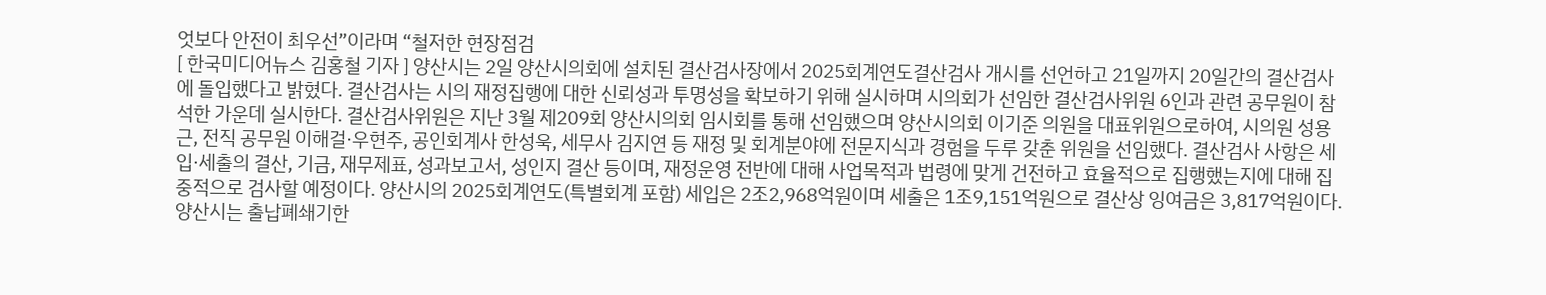엇보다 안전이 최우선”이라며 “철저한 현장점검
[ 한국미디어뉴스 김홍철 기자 ] 양산시는 2일 양산시의회에 설치된 결산검사장에서 2025회계연도결산검사 개시를 선언하고 21일까지 20일간의 결산검사에 돌입했다고 밝혔다. 결산검사는 시의 재정집행에 대한 신뢰성과 투명성을 확보하기 위해 실시하며 시의회가 선임한 결산검사위원 6인과 관련 공무원이 참석한 가운데 실시한다. 결산검사위원은 지난 3월 제209회 양산시의회 임시회를 통해 선임했으며 양산시의회 이기준 의원을 대표위원으로하여, 시의원 성용근, 전직 공무원 이해걸·우현주, 공인회계사 한성욱, 세무사 김지연 등 재정 및 회계분야에 전문지식과 경험을 두루 갖춘 위원을 선임했다. 결산검사 사항은 세입·세출의 결산, 기금, 재무제표, 성과보고서, 성인지 결산 등이며, 재정운영 전반에 대해 사업목적과 법령에 맞게 건전하고 효율적으로 집행했는지에 대해 집중적으로 검사할 예정이다. 양산시의 2025회계연도(특별회계 포함) 세입은 2조2,968억원이며 세출은 1조9,151억원으로 결산상 잉여금은 3,817억원이다. 양산시는 출납폐쇄기한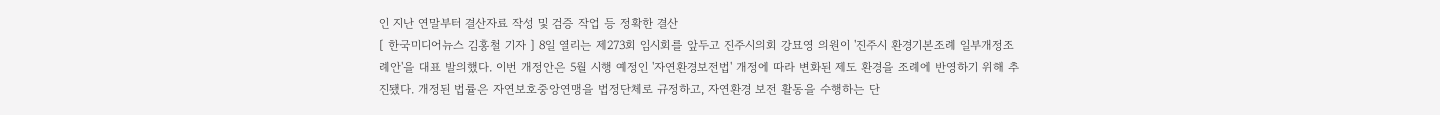인 지난 연말부터 결산자료 작성 및 검증 작업 등 정확한 결산
[ 한국미디어뉴스 김홍철 기자 ] 8일 열리는 제273회 임시회를 앞두고 진주시의회 강묘영 의원이 '진주시 환경기본조례 일부개정조례안'을 대표 발의했다. 이번 개정안은 5월 시행 예정인 '자연환경보전법' 개정에 따라 변화된 제도 환경을 조례에 반영하기 위해 추진됐다. 개정된 법률은 자연보호중앙연맹을 법정단체로 규정하고, 자연환경 보전 활동을 수행하는 단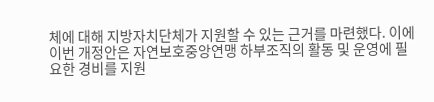체에 대해 지방자치단체가 지원할 수 있는 근거를 마련했다. 이에 이번 개정안은 자연보호중앙연맹 하부조직의 활동 및 운영에 필요한 경비를 지원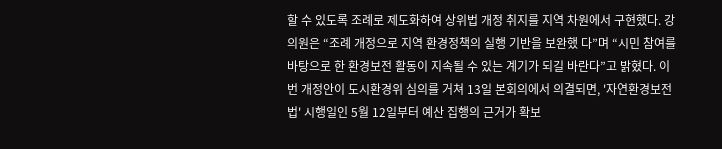할 수 있도록 조례로 제도화하여 상위법 개정 취지를 지역 차원에서 구현했다. 강 의원은 “조례 개정으로 지역 환경정책의 실행 기반을 보완했 다”며 “시민 참여를 바탕으로 한 환경보전 활동이 지속될 수 있는 계기가 되길 바란다”고 밝혔다. 이번 개정안이 도시환경위 심의를 거쳐 13일 본회의에서 의결되면, '자연환경보전법' 시행일인 5월 12일부터 예산 집행의 근거가 확보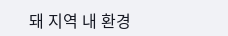돼 지역 내 환경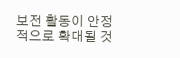보전 활동이 안정적으로 확대될 것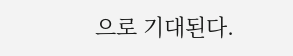으로 기대된다.